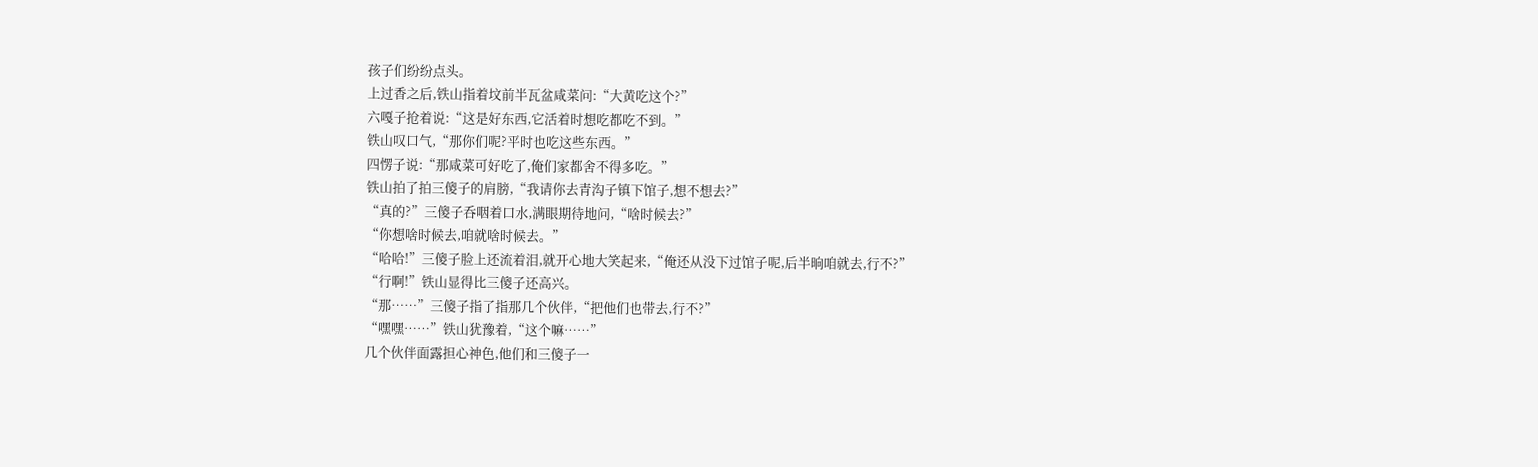孩子们纷纷点头。
上过香之后,铁山指着坟前半瓦盆咸菜问:“大黄吃这个?”
六嘎子抢着说:“这是好东西,它活着时想吃都吃不到。”
铁山叹口气,“那你们呢?平时也吃这些东西。”
四愣子说:“那咸菜可好吃了,俺们家都舍不得多吃。”
铁山拍了拍三傻子的肩膀,“我请你去青沟子镇下馆子,想不想去?”
“真的?”三傻子呑咽着口水,满眼期待地问,“啥时候去?”
“你想啥时候去,咱就啥时候去。”
“哈哈!”三傻子脸上还流着泪,就开心地大笑起来,“俺还从没下过馆子呢,后半晌咱就去,行不?”
“行啊!”铁山显得比三傻子还高兴。
“那……”三傻子指了指那几个伙伴,“把他们也带去,行不?”
“嘿嘿……”铁山犹豫着,“这个嘛……”
几个伙伴面露担心神色,他们和三傻子一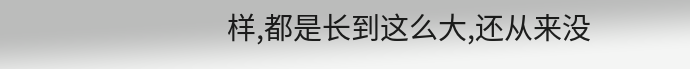样,都是长到这么大,还从来没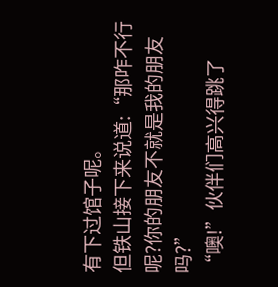有下过馆子呢。
但铁山接下来说道:“那咋不行呢?你的朋友不就是我的朋友吗?”
“噢!”伙伴们高兴得跳了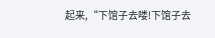起来,“下馆子去喽!下馆子去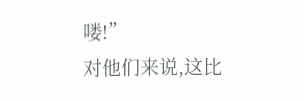喽!”
对他们来说,这比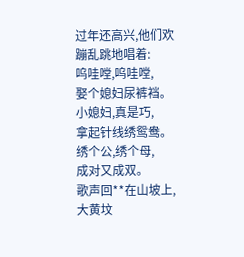过年还高兴,他们欢蹦乱跳地唱着:
呜哇嘡,呜哇嘡,
娶个媳妇尿裤裆。
小媳妇,真是巧,
拿起针线绣鸳鸯。
绣个公,绣个母,
成对又成双。
歌声回**在山坡上,大黄坟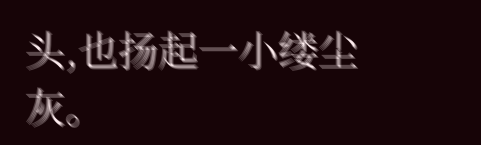头,也扬起一小缕尘灰。